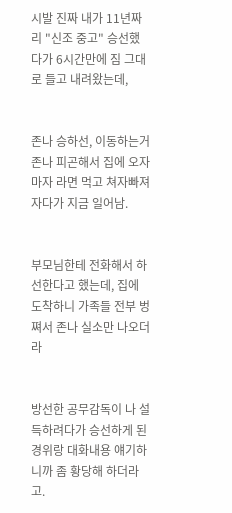시발 진짜 내가 11년짜리 "신조 중고" 승선했다가 6시간만에 짐 그대로 들고 내려왔는데,


존나 승하선, 이동하는거 존나 피곤해서 집에 오자마자 라면 먹고 쳐자빠져 자다가 지금 일어남.


부모님한테 전화해서 하선한다고 했는데, 집에 도착하니 가족들 전부 벙쪄서 존나 실소만 나오더라


방선한 공무감독이 나 설득하려다가 승선하게 된 경위랑 대화내용 얘기하니까 좀 황당해 하더라고.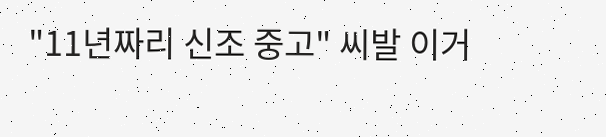"11년짜리 신조 중고" 씨발 이거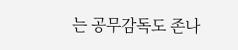는 공무감독도 존나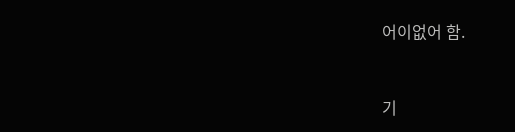어이없어 함.


기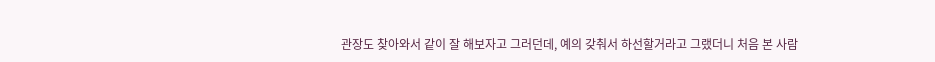관장도 찾아와서 같이 잘 해보자고 그러던데, 예의 갖춰서 하선할거라고 그랬더니 처음 본 사람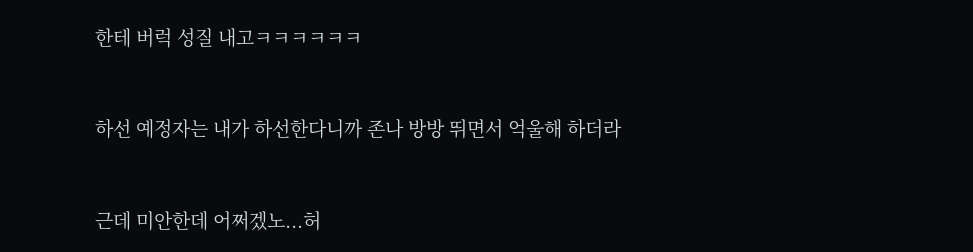한테 버럭 성질 내고ㅋㅋㅋㅋㅋㅋ


하선 예정자는 내가 하선한다니까 존나 방방 뛰면서 억울해 하더라


근데 미안한데 어쩌겠노...허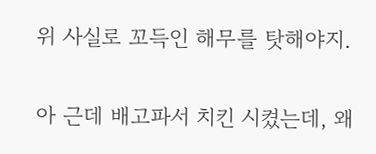위 사실로 꼬득인 해무를 탓해야지.


아 근데 배고파서 치킨 시켰는데, 왜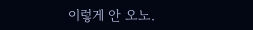이렇게 안 오노.